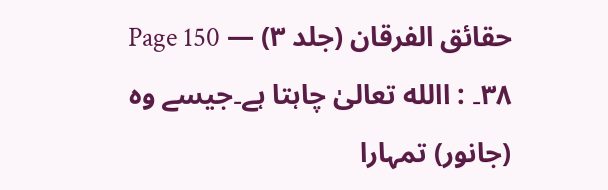حقائق الفرقان (جلد ۳) — Page 150
۳۸۔ : االله تعالیٰ چاہتا ہے۔جیسے وہ (جانور) تمہارا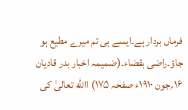فرماں بردار ہے۔ایسے ہی تم میرے مطیع ہو جاؤ۔راضی بقضاء۔(ضمیمہ اخبار بدر قادیان ۱۶؍جون ۱۹۱۰ء صفحہ ۱۷۵) االله تعالیٰ کی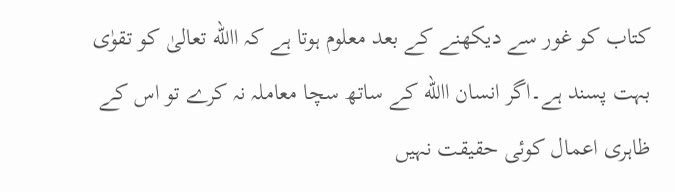کتاب کو غور سے دیکھنے کے بعد معلوم ہوتا ہے کہ االله تعالیٰ کو تقوٰی بہت پسند ہے۔اگر انسان االله کے ساتھ سچا معاملہ نہ کرے تو اس کے ظاہری اعمال کوئی حقیقت نہیں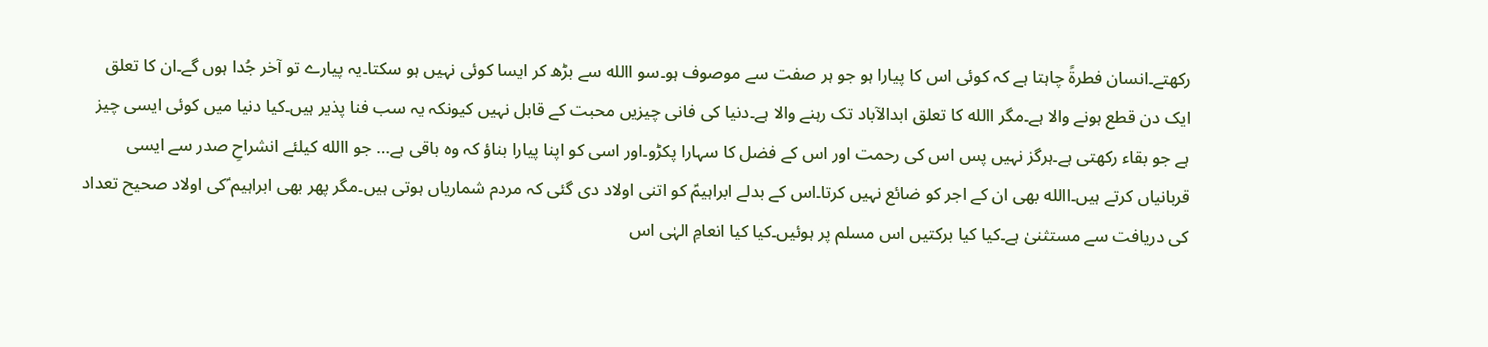رکھتے۔انسان فطرۃً چاہتا ہے کہ کوئی اس کا پیارا ہو جو ہر صفت سے موصوف ہو۔سو االله سے بڑھ کر ایسا کوئی نہیں ہو سکتا۔یہ پیارے تو آخر جُدا ہوں گے۔ان کا تعلق ایک دن قطع ہونے والا ہے۔مگر االله کا تعلق ابدالآباد تک رہنے والا ہے۔دنیا کی فانی چیزیں محبت کے قابل نہیں کیونکہ یہ سب فنا پذیر ہیں۔کیا دنیا میں کوئی ایسی چیز ہے جو بقاء رکھتی ہے۔ہرگز نہیں پس اس کی رحمت اور اس کے فضل کا سہارا پکڑو۔اور اسی کو اپنا پیارا بناؤ کہ وہ باقی ہے… جو االله کیلئے انشراحِ صدر سے ایسی قربانیاں کرتے ہیں۔االله بھی ان کے اجر کو ضائع نہیں کرتا۔اس کے بدلے ابراہیمؑ کو اتنی اولاد دی گئی کہ مردم شماریاں ہوتی ہیں۔مگر پھر بھی ابراہیم ؑکی اولاد صحیح تعداد کی دریافت سے مستثنیٰ ہے۔کیا کیا برکتیں اس مسلم پر ہوئیں۔کیا کیا انعامِ الہٰی اس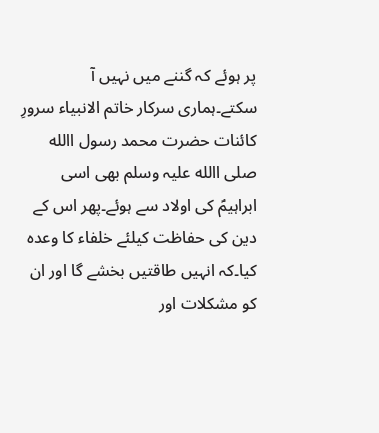پر ہوئے کہ گننے میں نہیں آ سکتے۔ہماری سرکار خاتم الانبیاء سرورِ کائنات حضرت محمد رسول االله صلی االله علیہ وسلم بھی اسی ابراہیمؑ کی اولاد سے ہوئے۔پھر اس کے دین کی حفاظت کیلئے خلفاء کا وعدہ کیا۔کہ انہیں طاقتیں بخشے گا اور ان کو مشکلات اور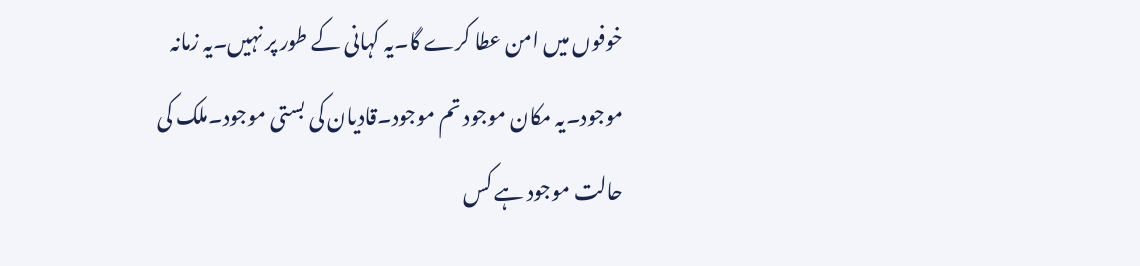خوفوں میں امن عطا کرے گا۔یہ کہانی کے طور پر نہیں۔یہ زمانہ موجود۔یہ مکان موجود تم موجود۔قادیان کی بستی موجود۔ملک کی حالت موجود ہے کس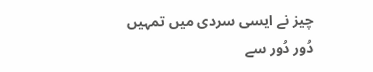چیز نے ایسی سردی میں تمہیں دُور دُور سے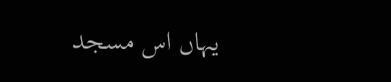یہاں اس مسجد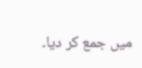میں جمع کر دیا۔